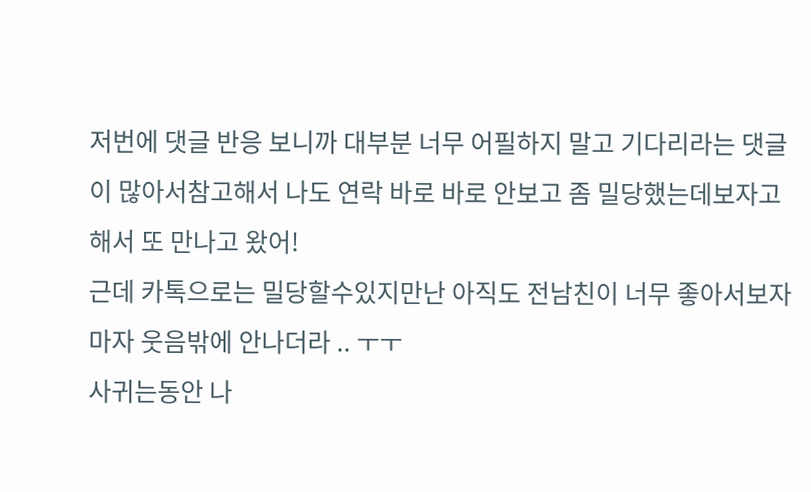저번에 댓글 반응 보니까 대부분 너무 어필하지 말고 기다리라는 댓글이 많아서참고해서 나도 연락 바로 바로 안보고 좀 밀당했는데보자고 해서 또 만나고 왔어!
근데 카톡으로는 밀당할수있지만난 아직도 전남친이 너무 좋아서보자마자 웃음밖에 안나더라 .. ㅜㅜ
사귀는동안 나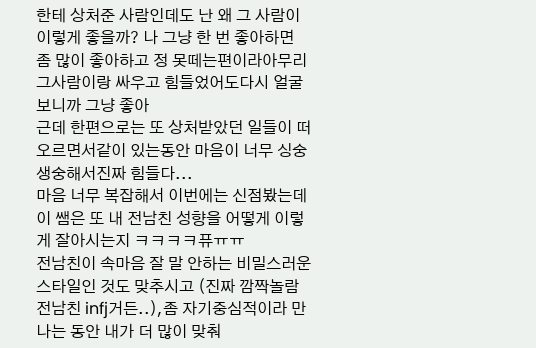한테 상처준 사람인데도 난 왜 그 사람이 이렇게 좋을까? 나 그냥 한 번 좋아하면 좀 많이 좋아하고 정 못떼는편이라아무리 그사람이랑 싸우고 힘들었어도다시 얼굴보니까 그냥 좋아
근데 한편으로는 또 상처받았던 일들이 떠오르면서같이 있는동안 마음이 너무 싱숭생숭해서진짜 힘들다...
마음 너무 복잡해서 이번에는 신점봤는데이 쌤은 또 내 전남친 성향을 어떻게 이렇게 잘아시는지 ㅋㅋㅋㅋ퓨ㅠㅠ
전남친이 속마음 잘 말 안하는 비밀스러운 스타일인 것도 맞추시고 (진짜 깜짝놀람 전남친 infj거든..),좀 자기중심적이라 만나는 동안 내가 더 많이 맞춰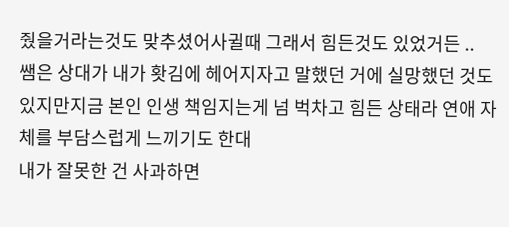줬을거라는것도 맞추셨어사귈때 그래서 힘든것도 있었거든 ..
쌤은 상대가 내가 홧김에 헤어지자고 말했던 거에 실망했던 것도 있지만지금 본인 인생 책임지는게 넘 벅차고 힘든 상태라 연애 자체를 부담스럽게 느끼기도 한대
내가 잘못한 건 사과하면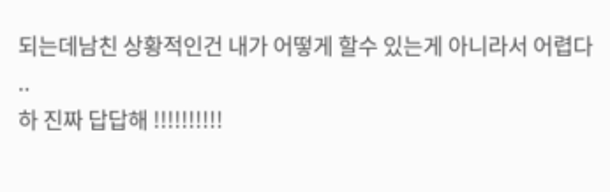되는데남친 상황적인건 내가 어떻게 할수 있는게 아니라서 어렵다 ..
하 진짜 답답해 !!!!!!!!!!